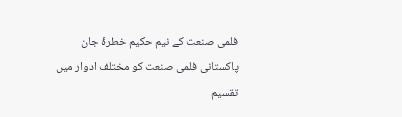فلمی صنعت کے نیم حکیم خطرۂ جان
پاکستانی فلمی صنعت کو مختلف ادوار میں تقسیم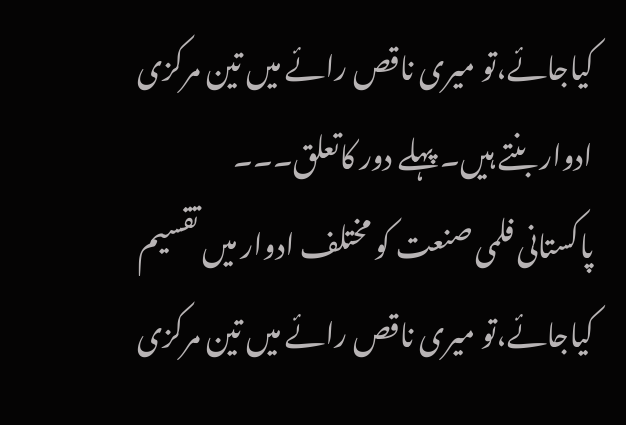کیاجائے،تو میری ناقص رائے میں تین مرکزی ادوار بنتے ہیں۔ پہلے دور کاتعلق۔۔۔
پاکستانی فلمی صنعت کو مختلف ادوار میں تقسیم کیاجائے،تو میری ناقص رائے میں تین مرکزی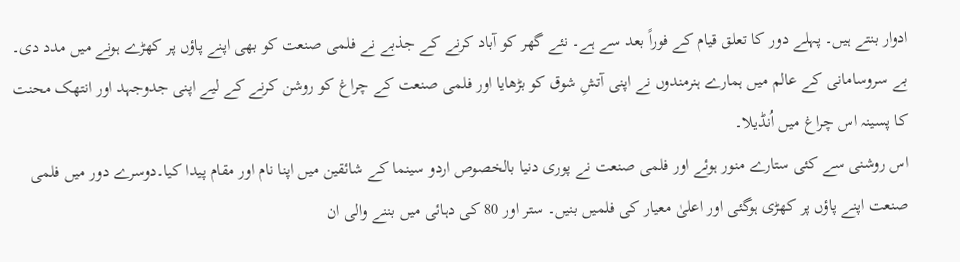ادوار بنتے ہیں۔ پہلے دور کا تعلق قیام کے فوراً بعد سے ہے۔ نئے گھر کو آباد کرنے کے جذبے نے فلمی صنعت کو بھی اپنے پاؤں پر کھڑے ہونے میں مدد دی۔ بے سروسامانی کے عالم میں ہمارے ہنرمندوں نے اپنی آتشِ شوق کو بڑھایا اور فلمی صنعت کے چراغ کو روشن کرنے کے لیے اپنی جدوجہد اور انتھک محنت کا پسینہ اس چراغ میں اُنڈیلا۔
اس روشنی سے کئی ستارے منور ہوئے اور فلمی صنعت نے پوری دنیا بالخصوص اردو سینما کے شائقین میں اپنا نام اور مقام پیدا کیا۔دوسرے دور میں فلمی صنعت اپنے پاؤں پر کھڑی ہوگئی اور اعلیٰ معیار کی فلمیں بنیں۔ ستر اور 80 کی دہائی میں بننے والی ان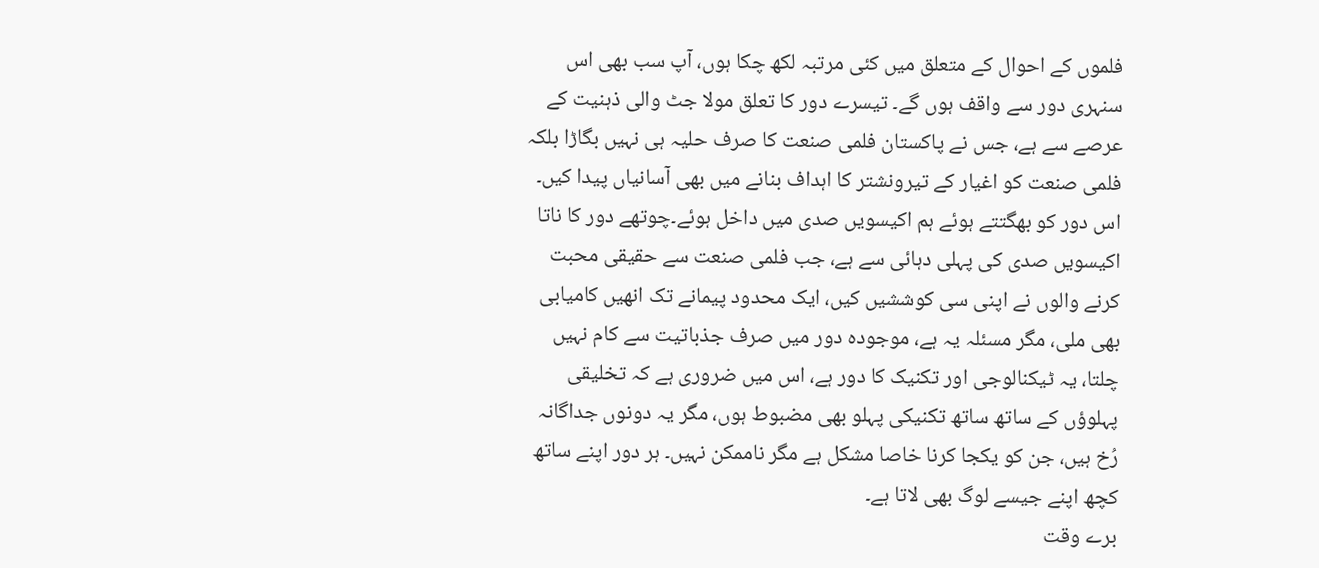فلموں کے احوال کے متعلق میں کئی مرتبہ لکھ چکا ہوں، آپ سب بھی اس سنہری دور سے واقف ہوں گے۔ تیسرے دور کا تعلق مولا جٹ والی ذہنیت کے عرصے سے ہے، جس نے پاکستان فلمی صنعت کا صرف حلیہ ہی نہیں بگاڑا بلکہ فلمی صنعت کو اغیار کے تیرونشتر کا اہداف بنانے میں بھی آسانیاں پیدا کیں۔
اس دور کو بھگتتے ہوئے ہم اکیسویں صدی میں داخل ہوئے۔چوتھے دور کا ناتا اکیسویں صدی کی پہلی دہائی سے ہے، جب فلمی صنعت سے حقیقی محبت کرنے والوں نے اپنی سی کوششیں کیں، ایک محدود پیمانے تک انھیں کامیابی بھی ملی، مگر مسئلہ یہ ہے، موجودہ دور میں صرف جذباتیت سے کام نہیں چلتا، یہ ٹیکنالوجی اور تکنیک کا دور ہے، اس میں ضروری ہے کہ تخلیقی پہلوؤں کے ساتھ ساتھ تکنیکی پہلو بھی مضبوط ہوں، مگر یہ دونوں جداگانہ رُخ ہیں، جن کو یکجا کرنا خاصا مشکل ہے مگر ناممکن نہیں۔ ہر دور اپنے ساتھ کچھ اپنے جیسے لوگ بھی لاتا ہے۔
برے وقت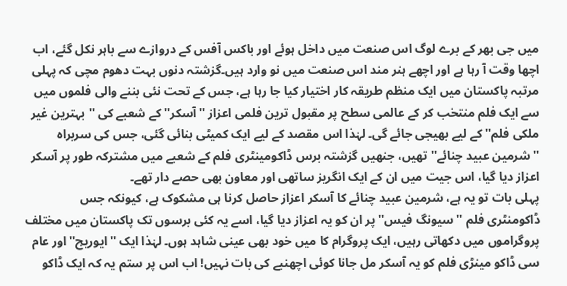میں جی بھر کے برے لوگ اس صنعت میں داخل ہوئے اور باکس آفس کے دروازے سے باہر نکل گئے، اب اچھا وقت آ رہا ہے اور اچھے ہنر مند اس صنعت میں نو وارد ہیں۔گزشتہ دنوں بہت دھوم مچی کہ پہلی مرتبہ پاکستان میں ایک منظم طریقہ کار اختیار کیا جا رہا ہے، جس کے تحت نئی بننے والی فلموں میں سے ایک فلم منتخب کر کے عالمی سطح پر مقبول ترین فلمی اعزاز ''آسکر'' کے شعبے کی ''بہترین غیر ملکی فلم'' کے لیے بھیجی جائے گی۔ لہٰذا اس مقصد کے لیے ایک کمیٹی بنائی گئی، جس کی سربراہ ''شرمین عبید چنائے'' تھیں، جنھیں گزشتہ برس ڈاکومینٹری فلم کے شعبے میں مشترکہ طور پر آسکر اعزاز دیا گیا، اس جیت میں ان کے ایک انگریز ساتھی اور معاون بھی حصے دار تھے۔
پہلی بات تو یہ ہے، شرمین عبید چنائے کا آسکر اعزاز حاصل کرنا ہی مشکوک ہے، کیونکہ جس ڈاکومنٹری فلم ''سیونگ فیس'' پر ان کو یہ اعزاز دیا گیا، اسے یہ کئی برسوں تک پاکستان میں مختلف پروگراموں میں دکھاتی رہیں، ایک پروگرام کا میں خود بھی عینی شاہد ہوں۔ لہٰذا ایک ''ایوریج'' اور عام سی ڈاکو مینڑی فلم کو یہ آسکر مل جانا کوئی اچھنبے کی بات نہیں! اب اس پر ستم یہ کہ ایک ڈاکو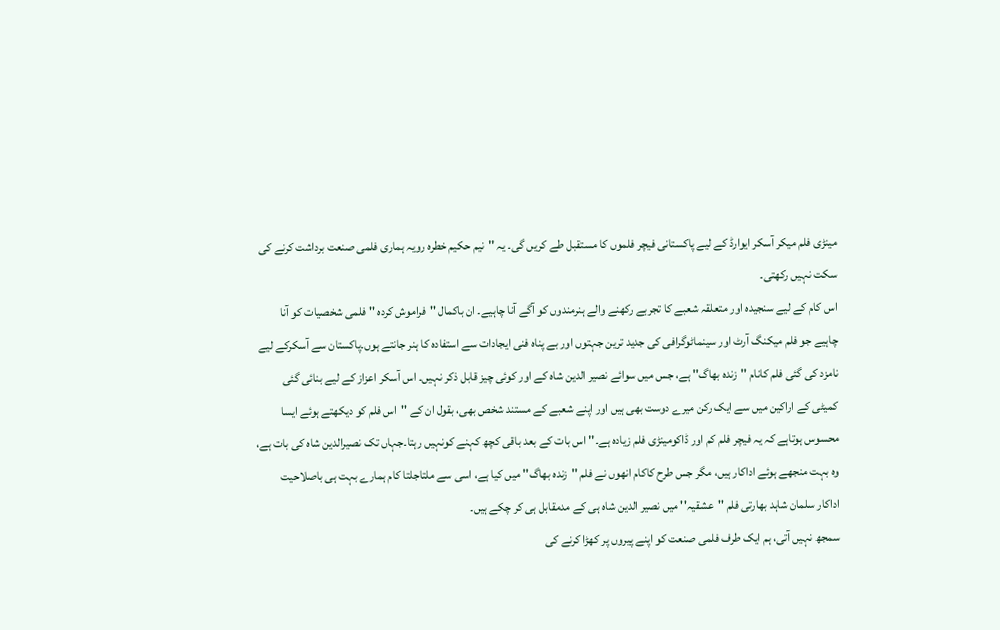مینڑی فلم میکر آسکر ایوارڈ کے لیے پاکستانی فیچر فلموں کا مستقبل طے کریں گی۔ یہ ''نیم حکیم خطرہ رویہ ہماری فلمی صنعت برداشت کرنے کی سکت نہیں رکھتی۔
اس کام کے لیے سنجیدہ اور متعلقہ شعبے کا تجربے رکھنے والے ہنرمندوں کو آگے آنا چاہیے۔ ان باکمال ''فراموش کردہ '' فلمی شخصیات کو آنا چاہیے جو فلم میکنگ آرٹ اور سینماٹوگرافی کی جدید ترین جہتوں اور بے پناہ فنی ایجادات سے استفادہ کا ہنر جانتے ہوں۔پاکستان سے آسکرکے لیے نامزد کی گئی فلم کانام ''زندہ بھاگ'' ہے، جس میں سوائے نصیر الدین شاہ کے اور کوئی چیز قابل ذکر نہیں۔ اس آسکر اعزاز کے لیے بنائی گئی کمیٹی کے اراکین میں سے ایک رکن میرے دوست بھی ہیں اور اپنے شعبے کے مستند شخص بھی، بقول ان کے ''اس فلم کو دیکھتے ہوئے ایسا محسوس ہوتاہے کہ یہ فیچر فلم کم اور ڈاکومینڑی فلم زیادہ ہے۔'' اس بات کے بعد باقی کچھ کہنے کونہیں رہتا۔جہاں تک نصیرالدین شاہ کی بات ہے، وہ بہت منجھے ہوئے اداکار ہیں، مگر جس طرح کاکام انھوں نے فلم ''زندہ بھاگ'' میں کیا ہے، اسی سے ملتاجلتا کام ہمارے بہت ہی باصلاحیت اداکار سلمان شاہد بھارتی فلم ''عشقیہ'' میں نصیر الدین شاہ ہی کے مدمقابل ہی کر چکے ہیں۔
سمجھ نہیں آتی، ہم ایک طرف فلمی صنعت کو اپنے پیروں پر کھڑا کرنے کی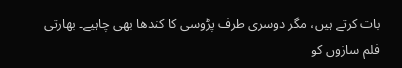بات کرتے ہیں، مگر دوسری طرف پڑوسی کا کندھا بھی چاہیے۔ بھارتی فلم سازوں کو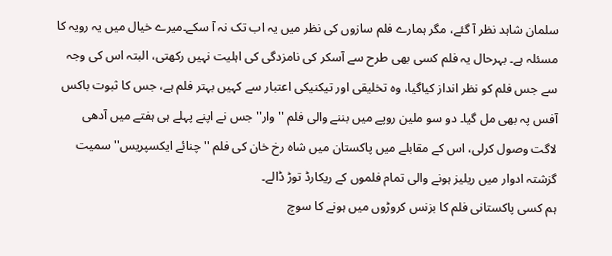سلمان شاہد نظر آ گئے، مگر ہمارے فلم سازوں کی نظر میں یہ اب تک نہ آ سکے۔میرے خیال میں یہ رویہ کا مسئلہ ہے۔ بہرحال یہ فلم کسی بھی طرح سے آسکر کی نامزدگی کی اہلیت نہیں رکھتی، البتہ اس کی وجہ سے جس فلم کو نظر انداز کیاگیا، وہ تخلیقی اور تیکنیکی اعتبار سے کہیں بہتر فلم ہے، جس کا ثبوت باکس آفس پہ بھی مل گیا۔ دو سو ملین روپے میں بننے والی فلم ''وار'' جس نے اپنے پہلے ہی ہفتے میں آدھی لاگت وصول کرلی، اس کے مقابلے میں پاکستان میں شاہ رخ خان کی فلم ''چنائے ایکسپریس'' سمیت گزشتہ ادوار میں ریلیز ہونے والی تمام فلموں کے ریکارڈ توڑ ڈالے۔
ہم کسی پاکستانی فلم کا بزنس کروڑوں میں ہونے کا سوچ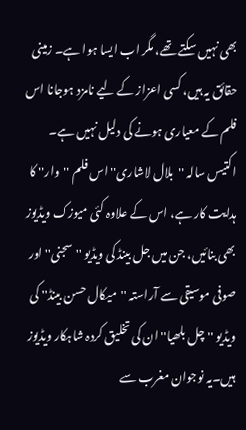بھی نہیں سکتے تھے، مگر اب ایسا ہوا ہے۔ زمینی حقائق یہ ہیں، کسی اعزاز کے لیے نامزد ہوجانا اس فلم کے معیاری ہونے کی دلیل نہیں ہے۔ اکتیس سالہ ''بلال لاشاری'' اس فلم ''وار'' کا ہدایت کار ہے، اس کے علاوہ کئی میوزک ویڈیوز بھی بنائیں، جن میں جل بینڈ کی ویڈیو ''سجنی'' اور صوفی موسیقی سے آراستہ ''میکال حسن بینڈ'' کی ویڈیو ''چل بلھیا'' ان کی تخلیق کردہ شاہکار ویڈیوز ہیں۔یہ نوجوان مغرب سے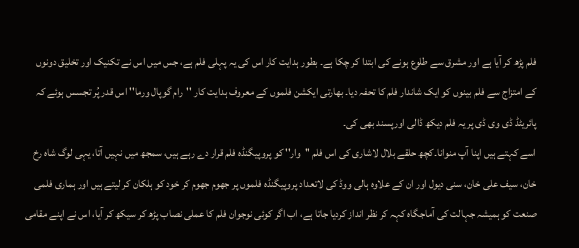فلم پڑھ کر آیا ہے اور مشرق سے طلوع ہونے کی ابتدا کر چکا ہے۔ بطور ہدایت کار اس کی یہ پہلی فلم ہے، جس میں اس نے تکنیک اور تخلیق دونوں کے امتزاج سے فلم بینوں کو ایک شاندار فلم کا تحفہ دیا۔ بھارتی ایکشن فلموں کے معروف ہدایت کار ''رام گوپال ورما'' اس قدر پُر تجسس ہوئے کہ پائریٹڈ ڈی وی ڈی پر یہ فلم دیکھ ڈالی اورپسند بھی کی۔
اسے کہتے ہیں اپنا آپ منوانا۔کچھ حلقے بلال لاشاری کی اس فلم ''وار'' کو پروپیگنڈہ فلم قرار دے رہے ہیں، سمجھ میں نہیں آتا، یہی لوگ شاہ رخ خان، سیف علی خان، سنی دیول اور ان کے علاوہ ہالی ووڈ کی لاتعداد پروپیگنڈہ فلموں پر جھوم جھوم کر خود کو ہلکان کر لیتے ہیں اور ہماری فلمی صنعت کو ہمیشہ جہالت کی آماجگاہ کہہ کر نظر انداز کردیا جاتا ہے، اب اگر کوئی نوجوان فلم کا عملی نصاب پڑھ کر سیکھ کر آیا، اس نے اپنے مقامی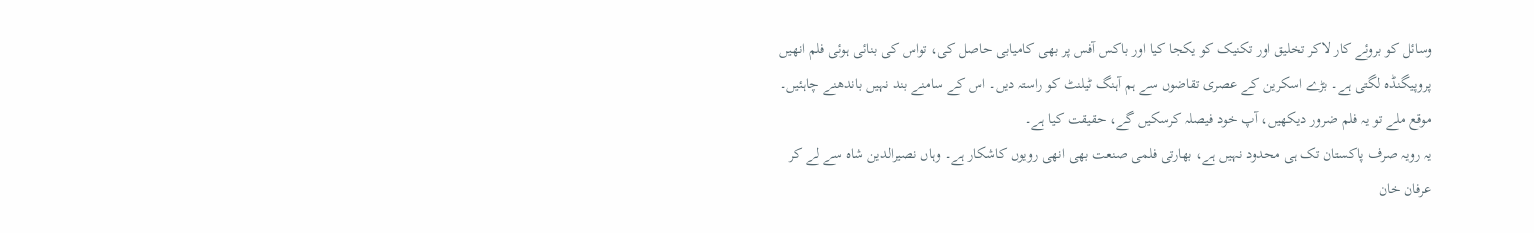وسائل کو بروئے کار لاکر تخلیق اور تکنیک کو یکجا کیا اور باکس آفس پر بھی کامیابی حاصل کی، تواس کی بنائی ہوئی فلم انھیں پروپیگنڈہ لگتی ہے۔ بڑے اسکرین کے عصری تقاضوں سے ہم آہنگ ٹیلنٹ کو راستہ دیں۔ اس کے سامنے بند نہیں باندھنے چاہئیں۔ موقع ملے تو یہ فلم ضرور دیکھیں، آپ خود فیصلہ کرسکیں گے، حقیقت کیا ہے۔
یہ رویہ صرف پاکستان تک ہی محدود نہیں ہے، بھارتی فلمی صنعت بھی انھی رویوں کاشکار ہے۔ وہاں نصیرالدین شاہ سے لے کر عرفان خان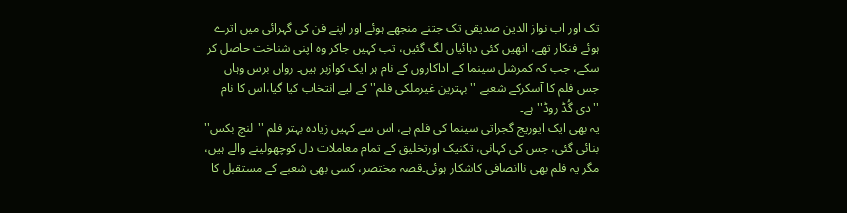تک اور اب نواز الدین صدیقی تک جتنے منجھے ہوئے اور اپنے فن کی گہرائی میں اترے ہوئے فنکار تھے، انھیں کئی دہائیاں لگ گئیں، تب کہیں جاکر وہ اپنی شناخت حاصل کر سکے، جب کہ کمرشل سینما کے اداکاروں کے نام ہر ایک کوازبر ہیں۔ رواں برس وہاں جس فلم کا آسکرکے شعبے ''بہترین غیرملکی فلم'' کے لیے انتخاب کیا گیا،اس کا نام ''دی گُڈ روڈ'' ہے۔
یہ بھی ایک ایوریج گجراتی سینما کی فلم ہے، اس سے کہیں زیادہ بہتر فلم ''لنچ بکس'' بنائی گئی، جس کی کہانی، تکنیک اورتخلیق کے تمام معاملات دل کوچھولینے والے ہیں، مگر یہ فلم بھی ناانصافی کاشکار ہوئی۔قصہ مختصر، کسی بھی شعبے کے مستقبل کا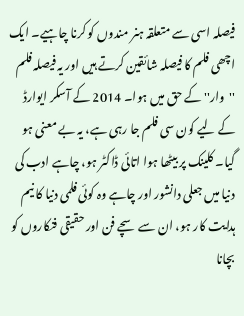فیصلہ اسی سے متعلقہ ہنر مندوں کو کرنا چاہیے۔ ایک اچھی فلم کا فیصلہ شائقین کرتے ہیں اور یہ فیصلہ فلم ''وار'' کے حق میں ہوا۔ 2014 کے آسکر ایوارڈ کے لیے کون سی فلم جا رہی ہے، یہ بے معنی ہو گیا۔ کلینک پر بیٹھا ہوا اتائی ڈاکٹر ہو، چاہے ادب کی دنیا میں جعلی دانشور اور چاہے وہ کوئی فلمی دنیا کا نیم ہدایت کار ہو، ان سے سچے فن اور حقیقی فنکاروں کو بچانا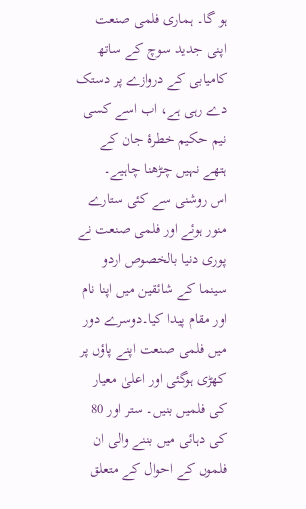ہو گا۔ ہماری فلمی صنعت اپنی جدید سوچ کے ساتھ کامیابی کے دروازے پر دستک دے رہی ہے، اب اسے کسی نیم حکیم خطرۂ جان کے ہتھے نہیں چڑھنا چاہیے۔
اس روشنی سے کئی ستارے منور ہوئے اور فلمی صنعت نے پوری دنیا بالخصوص اردو سینما کے شائقین میں اپنا نام اور مقام پیدا کیا۔دوسرے دور میں فلمی صنعت اپنے پاؤں پر کھڑی ہوگئی اور اعلیٰ معیار کی فلمیں بنیں۔ ستر اور 80 کی دہائی میں بننے والی ان فلموں کے احوال کے متعلق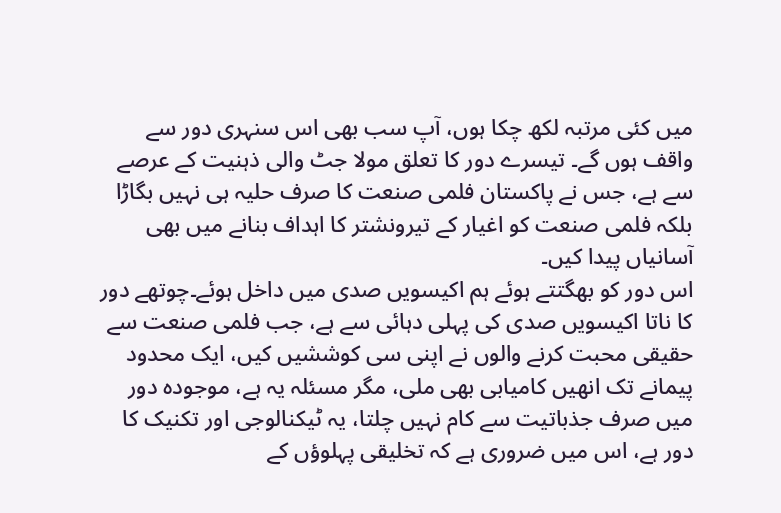میں کئی مرتبہ لکھ چکا ہوں، آپ سب بھی اس سنہری دور سے واقف ہوں گے۔ تیسرے دور کا تعلق مولا جٹ والی ذہنیت کے عرصے سے ہے، جس نے پاکستان فلمی صنعت کا صرف حلیہ ہی نہیں بگاڑا بلکہ فلمی صنعت کو اغیار کے تیرونشتر کا اہداف بنانے میں بھی آسانیاں پیدا کیں۔
اس دور کو بھگتتے ہوئے ہم اکیسویں صدی میں داخل ہوئے۔چوتھے دور کا ناتا اکیسویں صدی کی پہلی دہائی سے ہے، جب فلمی صنعت سے حقیقی محبت کرنے والوں نے اپنی سی کوششیں کیں، ایک محدود پیمانے تک انھیں کامیابی بھی ملی، مگر مسئلہ یہ ہے، موجودہ دور میں صرف جذباتیت سے کام نہیں چلتا، یہ ٹیکنالوجی اور تکنیک کا دور ہے، اس میں ضروری ہے کہ تخلیقی پہلوؤں کے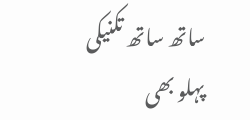ساتھ ساتھ تکنیکی پہلو بھی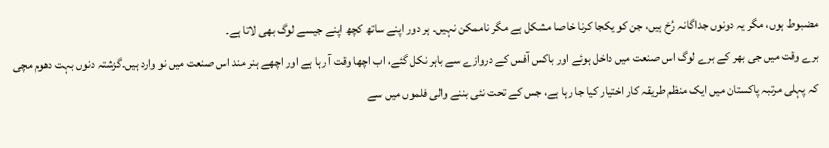مضبوط ہوں، مگر یہ دونوں جداگانہ رُخ ہیں، جن کو یکجا کرنا خاصا مشکل ہے مگر ناممکن نہیں۔ ہر دور اپنے ساتھ کچھ اپنے جیسے لوگ بھی لاتا ہے۔
برے وقت میں جی بھر کے برے لوگ اس صنعت میں داخل ہوئے اور باکس آفس کے دروازے سے باہر نکل گئے، اب اچھا وقت آ رہا ہے اور اچھے ہنر مند اس صنعت میں نو وارد ہیں۔گزشتہ دنوں بہت دھوم مچی کہ پہلی مرتبہ پاکستان میں ایک منظم طریقہ کار اختیار کیا جا رہا ہے، جس کے تحت نئی بننے والی فلموں میں سے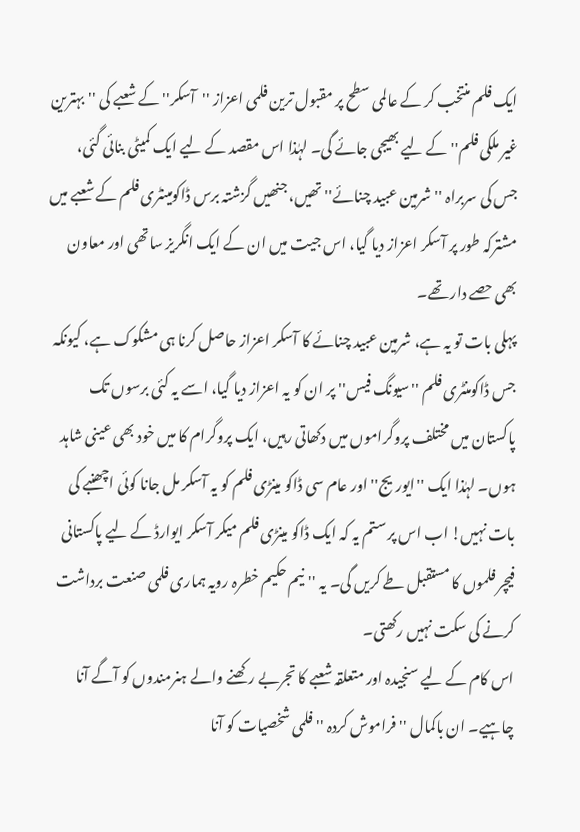ایک فلم منتخب کر کے عالمی سطح پر مقبول ترین فلمی اعزاز ''آسکر'' کے شعبے کی ''بہترین غیر ملکی فلم'' کے لیے بھیجی جائے گی۔ لہٰذا اس مقصد کے لیے ایک کمیٹی بنائی گئی، جس کی سربراہ ''شرمین عبید چنائے'' تھیں، جنھیں گزشتہ برس ڈاکومینٹری فلم کے شعبے میں مشترکہ طور پر آسکر اعزاز دیا گیا، اس جیت میں ان کے ایک انگریز ساتھی اور معاون بھی حصے دار تھے۔
پہلی بات تو یہ ہے، شرمین عبید چنائے کا آسکر اعزاز حاصل کرنا ہی مشکوک ہے، کیونکہ جس ڈاکومنٹری فلم ''سیونگ فیس'' پر ان کو یہ اعزاز دیا گیا، اسے یہ کئی برسوں تک پاکستان میں مختلف پروگراموں میں دکھاتی رہیں، ایک پروگرام کا میں خود بھی عینی شاہد ہوں۔ لہٰذا ایک ''ایوریج'' اور عام سی ڈاکو مینڑی فلم کو یہ آسکر مل جانا کوئی اچھنبے کی بات نہیں! اب اس پر ستم یہ کہ ایک ڈاکو مینڑی فلم میکر آسکر ایوارڈ کے لیے پاکستانی فیچر فلموں کا مستقبل طے کریں گی۔ یہ ''نیم حکیم خطرہ رویہ ہماری فلمی صنعت برداشت کرنے کی سکت نہیں رکھتی۔
اس کام کے لیے سنجیدہ اور متعلقہ شعبے کا تجربے رکھنے والے ہنرمندوں کو آگے آنا چاہیے۔ ان باکمال ''فراموش کردہ '' فلمی شخصیات کو آنا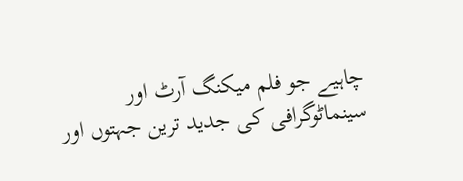چاہیے جو فلم میکنگ آرٹ اور سینماٹوگرافی کی جدید ترین جہتوں اور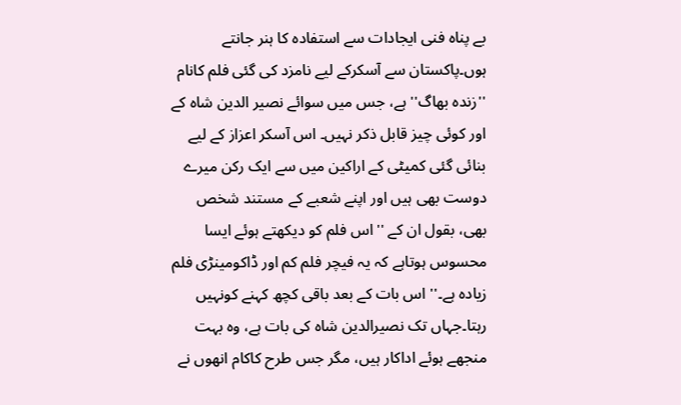بے پناہ فنی ایجادات سے استفادہ کا ہنر جانتے ہوں۔پاکستان سے آسکرکے لیے نامزد کی گئی فلم کانام ''زندہ بھاگ'' ہے، جس میں سوائے نصیر الدین شاہ کے اور کوئی چیز قابل ذکر نہیں۔ اس آسکر اعزاز کے لیے بنائی گئی کمیٹی کے اراکین میں سے ایک رکن میرے دوست بھی ہیں اور اپنے شعبے کے مستند شخص بھی، بقول ان کے ''اس فلم کو دیکھتے ہوئے ایسا محسوس ہوتاہے کہ یہ فیچر فلم کم اور ڈاکومینڑی فلم زیادہ ہے۔'' اس بات کے بعد باقی کچھ کہنے کونہیں رہتا۔جہاں تک نصیرالدین شاہ کی بات ہے، وہ بہت منجھے ہوئے اداکار ہیں، مگر جس طرح کاکام انھوں نے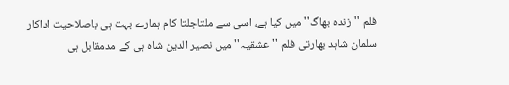فلم ''زندہ بھاگ'' میں کیا ہے، اسی سے ملتاجلتا کام ہمارے بہت ہی باصلاحیت اداکار سلمان شاہد بھارتی فلم ''عشقیہ'' میں نصیر الدین شاہ ہی کے مدمقابل ہی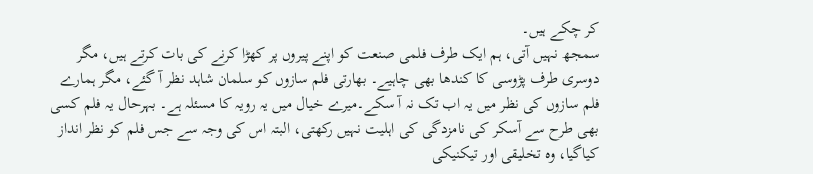کر چکے ہیں۔
سمجھ نہیں آتی، ہم ایک طرف فلمی صنعت کو اپنے پیروں پر کھڑا کرنے کی بات کرتے ہیں، مگر دوسری طرف پڑوسی کا کندھا بھی چاہیے۔ بھارتی فلم سازوں کو سلمان شاہد نظر آ گئے، مگر ہمارے فلم سازوں کی نظر میں یہ اب تک نہ آ سکے۔میرے خیال میں یہ رویہ کا مسئلہ ہے۔ بہرحال یہ فلم کسی بھی طرح سے آسکر کی نامزدگی کی اہلیت نہیں رکھتی، البتہ اس کی وجہ سے جس فلم کو نظر انداز کیاگیا، وہ تخلیقی اور تیکنیکی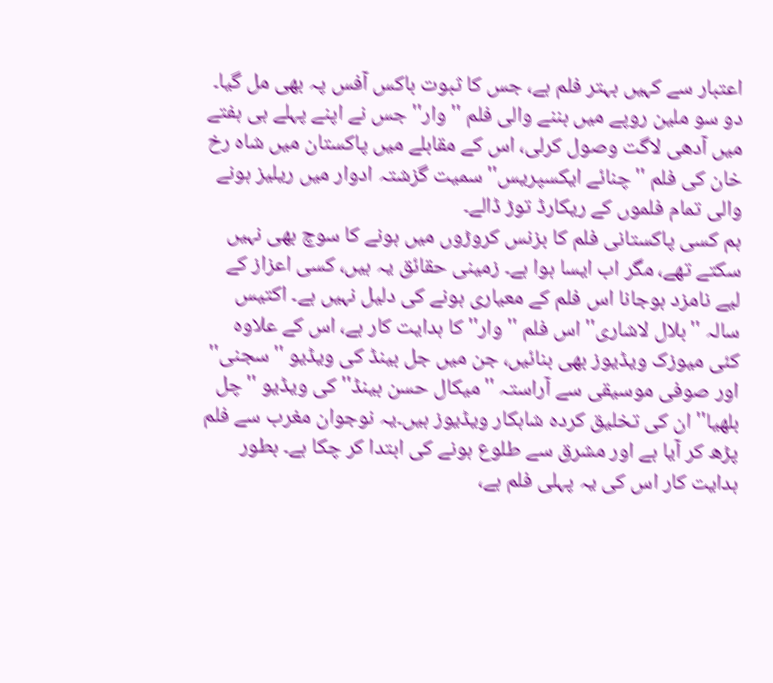اعتبار سے کہیں بہتر فلم ہے، جس کا ثبوت باکس آفس پہ بھی مل گیا۔ دو سو ملین روپے میں بننے والی فلم ''وار'' جس نے اپنے پہلے ہی ہفتے میں آدھی لاگت وصول کرلی، اس کے مقابلے میں پاکستان میں شاہ رخ خان کی فلم ''چنائے ایکسپریس'' سمیت گزشتہ ادوار میں ریلیز ہونے والی تمام فلموں کے ریکارڈ توڑ ڈالے۔
ہم کسی پاکستانی فلم کا بزنس کروڑوں میں ہونے کا سوچ بھی نہیں سکتے تھے، مگر اب ایسا ہوا ہے۔ زمینی حقائق یہ ہیں، کسی اعزاز کے لیے نامزد ہوجانا اس فلم کے معیاری ہونے کی دلیل نہیں ہے۔ اکتیس سالہ ''بلال لاشاری'' اس فلم ''وار'' کا ہدایت کار ہے، اس کے علاوہ کئی میوزک ویڈیوز بھی بنائیں، جن میں جل بینڈ کی ویڈیو ''سجنی'' اور صوفی موسیقی سے آراستہ ''میکال حسن بینڈ'' کی ویڈیو ''چل بلھیا'' ان کی تخلیق کردہ شاہکار ویڈیوز ہیں۔یہ نوجوان مغرب سے فلم پڑھ کر آیا ہے اور مشرق سے طلوع ہونے کی ابتدا کر چکا ہے۔ بطور ہدایت کار اس کی یہ پہلی فلم ہے،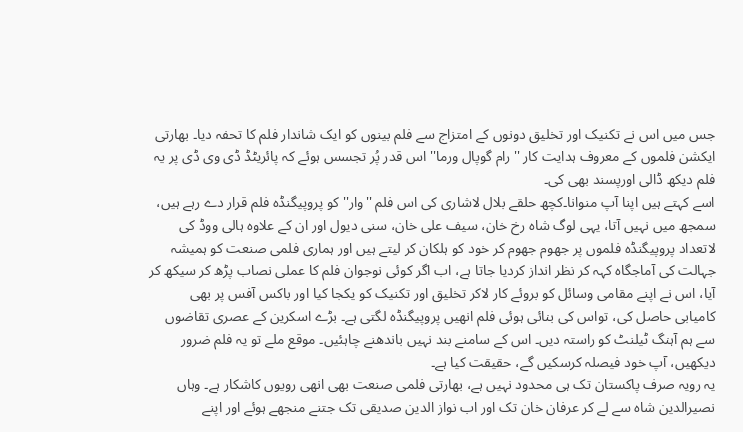جس میں اس نے تکنیک اور تخلیق دونوں کے امتزاج سے فلم بینوں کو ایک شاندار فلم کا تحفہ دیا۔ بھارتی ایکشن فلموں کے معروف ہدایت کار ''رام گوپال ورما'' اس قدر پُر تجسس ہوئے کہ پائریٹڈ ڈی وی ڈی پر یہ فلم دیکھ ڈالی اورپسند بھی کی۔
اسے کہتے ہیں اپنا آپ منوانا۔کچھ حلقے بلال لاشاری کی اس فلم ''وار'' کو پروپیگنڈہ فلم قرار دے رہے ہیں، سمجھ میں نہیں آتا، یہی لوگ شاہ رخ خان، سیف علی خان، سنی دیول اور ان کے علاوہ ہالی ووڈ کی لاتعداد پروپیگنڈہ فلموں پر جھوم جھوم کر خود کو ہلکان کر لیتے ہیں اور ہماری فلمی صنعت کو ہمیشہ جہالت کی آماجگاہ کہہ کر نظر انداز کردیا جاتا ہے، اب اگر کوئی نوجوان فلم کا عملی نصاب پڑھ کر سیکھ کر آیا، اس نے اپنے مقامی وسائل کو بروئے کار لاکر تخلیق اور تکنیک کو یکجا کیا اور باکس آفس پر بھی کامیابی حاصل کی، تواس کی بنائی ہوئی فلم انھیں پروپیگنڈہ لگتی ہے۔ بڑے اسکرین کے عصری تقاضوں سے ہم آہنگ ٹیلنٹ کو راستہ دیں۔ اس کے سامنے بند نہیں باندھنے چاہئیں۔ موقع ملے تو یہ فلم ضرور دیکھیں، آپ خود فیصلہ کرسکیں گے، حقیقت کیا ہے۔
یہ رویہ صرف پاکستان تک ہی محدود نہیں ہے، بھارتی فلمی صنعت بھی انھی رویوں کاشکار ہے۔ وہاں نصیرالدین شاہ سے لے کر عرفان خان تک اور اب نواز الدین صدیقی تک جتنے منجھے ہوئے اور اپنے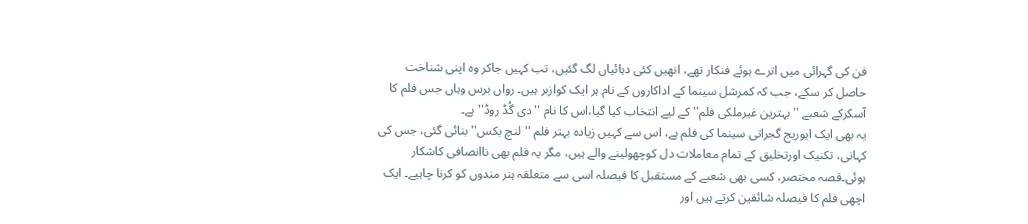فن کی گہرائی میں اترے ہوئے فنکار تھے، انھیں کئی دہائیاں لگ گئیں، تب کہیں جاکر وہ اپنی شناخت حاصل کر سکے، جب کہ کمرشل سینما کے اداکاروں کے نام ہر ایک کوازبر ہیں۔ رواں برس وہاں جس فلم کا آسکرکے شعبے ''بہترین غیرملکی فلم'' کے لیے انتخاب کیا گیا،اس کا نام ''دی گُڈ روڈ'' ہے۔
یہ بھی ایک ایوریج گجراتی سینما کی فلم ہے، اس سے کہیں زیادہ بہتر فلم ''لنچ بکس'' بنائی گئی، جس کی کہانی، تکنیک اورتخلیق کے تمام معاملات دل کوچھولینے والے ہیں، مگر یہ فلم بھی ناانصافی کاشکار ہوئی۔قصہ مختصر، کسی بھی شعبے کے مستقبل کا فیصلہ اسی سے متعلقہ ہنر مندوں کو کرنا چاہیے۔ ایک اچھی فلم کا فیصلہ شائقین کرتے ہیں اور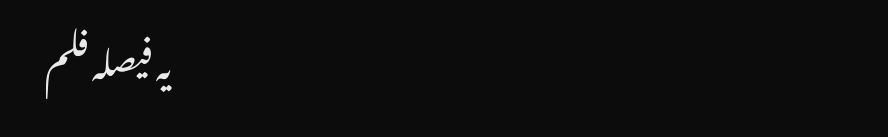یہ فیصلہ فلم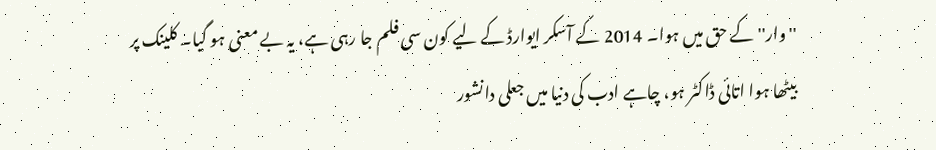''وار'' کے حق میں ہوا۔ 2014 کے آسکر ایوارڈ کے لیے کون سی فلم جا رہی ہے، یہ بے معنی ہو گیا۔ کلینک پر بیٹھا ہوا اتائی ڈاکٹر ہو، چاہے ادب کی دنیا میں جعلی دانشور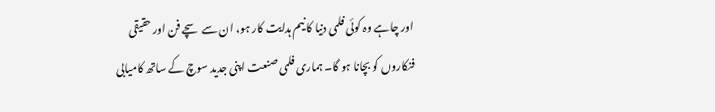اور چاہے وہ کوئی فلمی دنیا کا نیم ہدایت کار ہو، ان سے سچے فن اور حقیقی فنکاروں کو بچانا ہو گا۔ ہماری فلمی صنعت اپنی جدید سوچ کے ساتھ کامیابی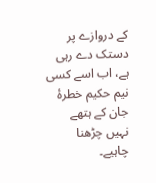کے دروازے پر دستک دے رہی ہے، اب اسے کسی نیم حکیم خطرۂ جان کے ہتھے نہیں چڑھنا چاہیے۔